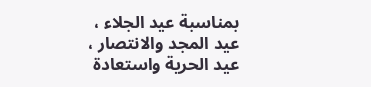بمناسبة عيد الجلاء ، عيد المجد والانتصار ، عيد الحرية واستعادة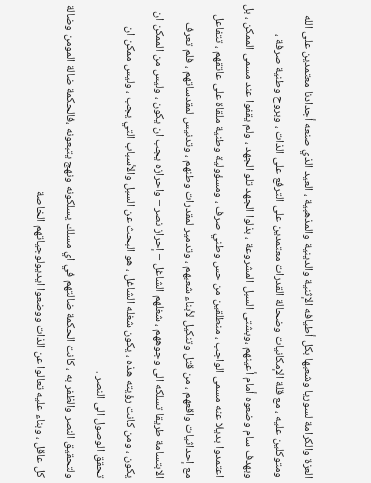العزة والكرامة لسوريا وشعبها بكل أطيافه الإثنية والدينية والمذهبية ، العيد الذي صنعه أجدادنا معتمدين على الله ومتوكلين عليه ، مع قلة الإمكانيات وضحالة القدرات معتمدين على الترفع على الذات ، وبروح وطنية صرفة ، وبهدف سام وضعوه أمام أعينهم ،وبشتى السبل المشروعة ، بذلوا الجهد تلو الجهد ، ولم يقفوا عند مسمى الممكن ، بل اعتمدوا بديلا عنه مسمى الواجب ، منطلقين من حس وطني صرف ، ومسؤولية وطنية ملقاة على عاتقهم ، تتفاعل مع إحداثيات واقعهم ، من قتل وتنكيل لأبناء شعبهم ، وتدمير لمقدرات وطنهم ، وتدنيس لمقدساتهم ، فلم تعرف الابتسامة طريقا تسلكه الى وجوههم ، شغلهم الشاغل – إحراز نصر – واحرازه يجب ان يكون ، وليس من الممكن ان يكون ، ومن كانت رؤيته هذه ، يكون شغله الشاغل ، هو البحث عن السبل والأسباب التي يجب ، وليس ممكن ان تحقق الوصول الى النصر .
ولتحقيق النصر والظفر به ، كانت الحكمة ضالتهم في اي مسلك يسلكونه ونهج يتبعونه ،فالحكمة ضالة المومن وضالة كل عاقل ، وبناء عليه تعالوا عن الذات ووضعوا ايديولوجياتهم الخاصة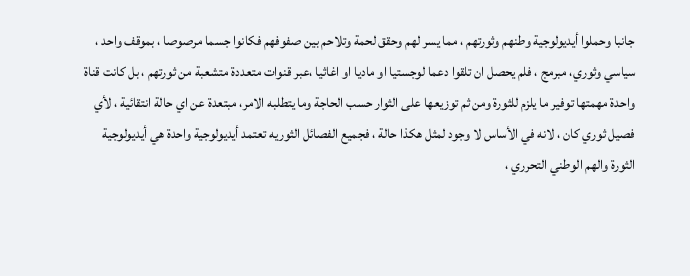جانبا وحملوا أيديولوجية وطنهم وثورتهم ، مما يسر لهم وحقق لحمة وتلاحم بين صفوفهم فكانوا جسما مرصوصا ، بموقف واحد ، سياسي وثوري، مبرمج ، فلم يحصل ان تلقوا دعما لوجستيا او ماديا او اغاثيا ،عبر قنوات متعددة متشعبة من ثورتهم ، بل كانت قناة واحدة مهمتها توفير ما يلزم للثورة ومن ثم توزيعها على الثوار حسب الحاجة وما يتطلبه الامر، مبتعدة عن اي حالة انتقائية ، لأي فصيل ثوري كان ، لانه في الأساس لا وجود لمثل هكذا حالة ، فجميع الفصائل الثوريه تعتمد أيديولوجية واحدة هي أيديولوجية الثورة والهم الوطني التحرري ،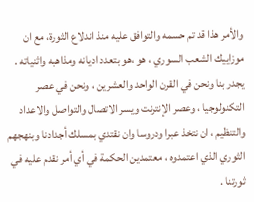والأمر هذا قد تم حسمه والتوافق عليه منذ اندلاع الثورة، مع ان موزاييك الشعب السوري ، هو ،هو بتعدد اديانه ومذاهبه واثنياته .
يجدر بنا ونحن في القرن الواحد والعشرين ، ونحن في عصر التكنولوجيا ، وعصر الإنترنت ويسر الاتصال والتواصل والاعداد والتنظيم ، ان نتخذ عبرا ودروسا وان نقتدي بمسلك أجدادنا وبنهجهم الثوري الذي اعتمدوه ، معتمدين الحكمة في أي أمر نقدم عليه في ثورتنا .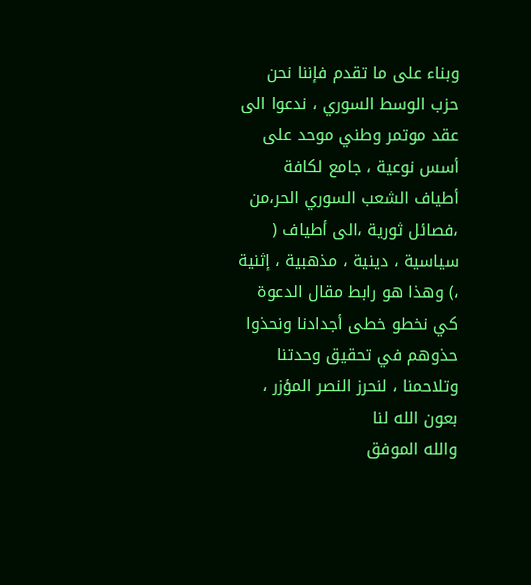وبناء على ما تقدم فإننا نحن حزب الوسط السوري ، ندعوا الى عقد موتمر وطني موحد على أسس نوعية ، جامع لكافة أطياف الشعب السوري الحر،من ،فصائل ثورية ،الى أطياف ( سياسية ، دينية ، مذهبية ، إثنية ،) وهذا هو رابط مقال الدعوة
كي نخطو خطى أجدادنا ونحذوا حذوهم في تحقيق وحدتنا وتلاحمنا ، لنحرز النصر المؤزر ، بعون الله لنا
والله الموفق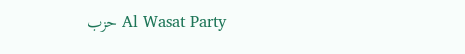Al Wasat Party حزب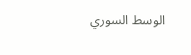الوسط السوري